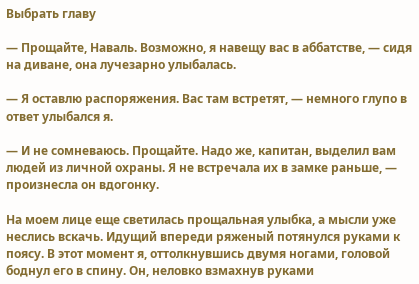Выбрать главу

— Прощайте, Наваль. Возможно, я навещу вас в аббатстве, — сидя на диване, она лучезарно улыбалась.

— Я оставлю распоряжения. Вас там встретят, — немного глупо в ответ улыбался я.

— И не сомневаюсь. Прощайте. Надо же, капитан, выделил вам людей из личной охраны. Я не встречала их в замке раньше, — произнесла он вдогонку.

На моем лице еще светилась прощальная улыбка, а мысли уже неслись вскачь. Идущий впереди ряженый потянулся руками к поясу. В этот момент я, оттолкнувшись двумя ногами, головой боднул его в спину. Он, неловко взмахнув руками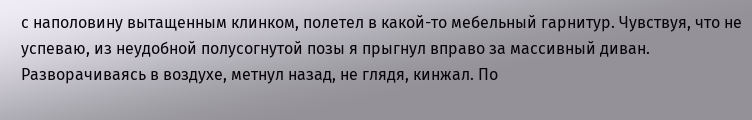с наполовину вытащенным клинком, полетел в какой-то мебельный гарнитур. Чувствуя, что не успеваю, из неудобной полусогнутой позы я прыгнул вправо за массивный диван. Разворачиваясь в воздухе, метнул назад, не глядя, кинжал. По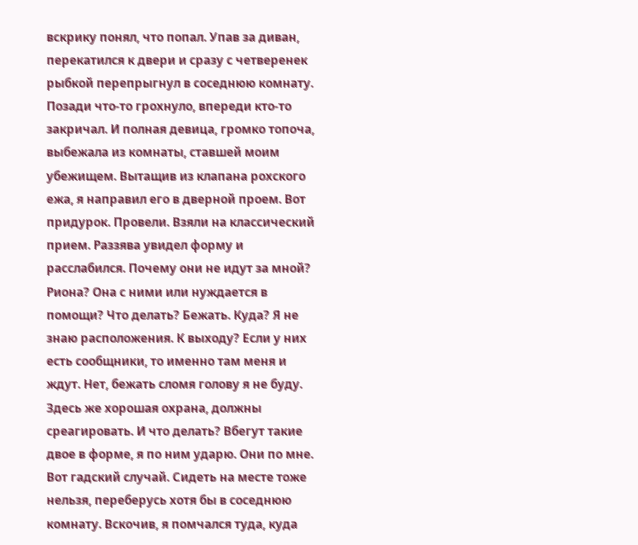вскрику понял, что попал. Упав за диван, перекатился к двери и сразу с четверенек рыбкой перепрыгнул в соседнюю комнату. Позади что-то грохнуло, впереди кто-то закричал. И полная девица, громко топоча, выбежала из комнаты, ставшей моим убежищем. Вытащив из клапана рохского ежа, я направил его в дверной проем. Вот придурок. Провели. Взяли на классический прием. Раззява увидел форму и расслабился. Почему они не идут за мной? Риона? Она с ними или нуждается в помощи? Что делать? Бежать. Куда? Я не знаю расположения. К выходу? Если у них есть сообщники, то именно там меня и ждут. Нет, бежать сломя голову я не буду. Здесь же хорошая охрана, должны среагировать. И что делать? Вбегут такие двое в форме, я по ним ударю. Они по мне. Вот гадский случай. Сидеть на месте тоже нельзя, переберусь хотя бы в соседнюю комнату. Вскочив, я помчался туда, куда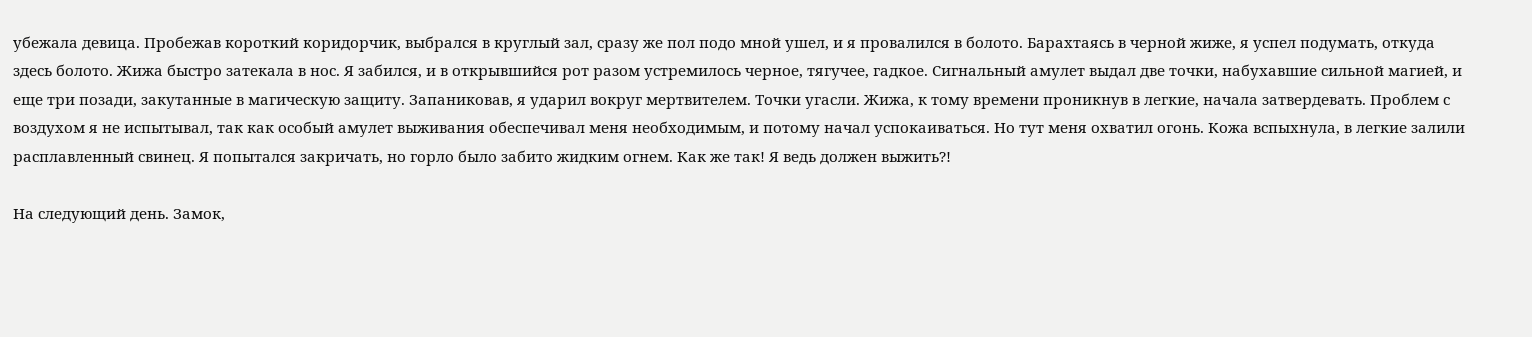убежала девица. Пробежав короткий коридорчик, выбрался в круглый зал, сразу же пол подо мной ушел, и я провалился в болото. Барахтаясь в черной жиже, я успел подумать, откуда здесь болото. Жижа быстро затекала в нос. Я забился, и в открывшийся рот разом устремилось черное, тягучее, гадкое. Сигнальный амулет выдал две точки, набухавшие сильной магией, и еще три позади, закутанные в магическую защиту. Запаниковав, я ударил вокруг мертвителем. Точки угасли. Жижа, к тому времени проникнув в легкие, начала затвердевать. Проблем с воздухом я не испытывал, так как особый амулет выживания обеспечивал меня необходимым, и потому начал успокаиваться. Но тут меня охватил огонь. Кожа вспыхнула, в легкие залили расплавленный свинец. Я попытался закричать, но горло было забито жидким огнем. Как же так! Я ведь должен выжить?!

На следующий день. Замок,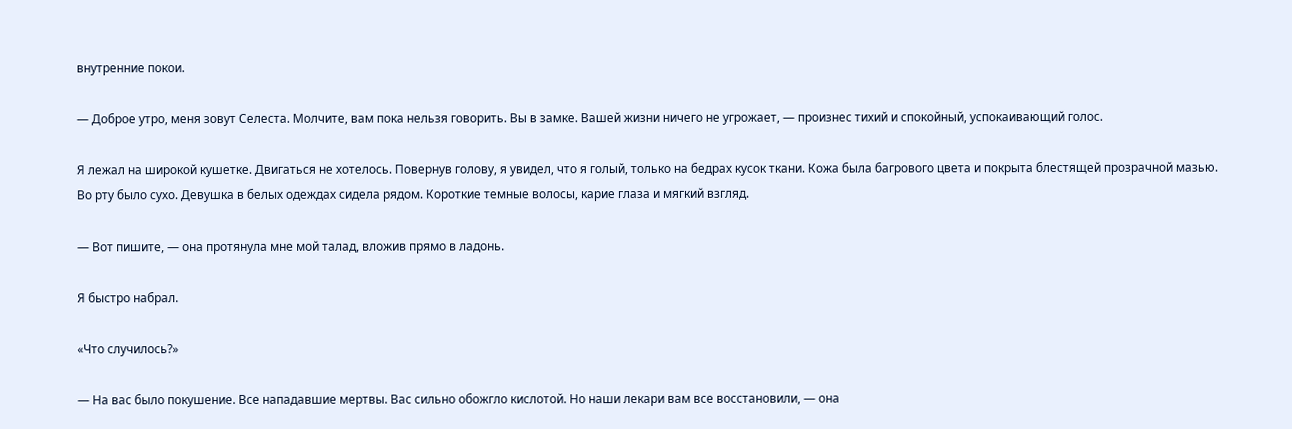внутренние покои.

— Доброе утро, меня зовут Селеста. Молчите, вам пока нельзя говорить. Вы в замке. Вашей жизни ничего не угрожает, — произнес тихий и спокойный, успокаивающий голос.

Я лежал на широкой кушетке. Двигаться не хотелось. Повернув голову, я увидел, что я голый, только на бедрах кусок ткани. Кожа была багрового цвета и покрыта блестящей прозрачной мазью. Во рту было сухо. Девушка в белых одеждах сидела рядом. Короткие темные волосы, карие глаза и мягкий взгляд.

— Вот пишите, — она протянула мне мой талад, вложив прямо в ладонь.

Я быстро набрал.

«Что случилось?»

— На вас было покушение. Все нападавшие мертвы. Вас сильно обожгло кислотой. Но наши лекари вам все восстановили, — она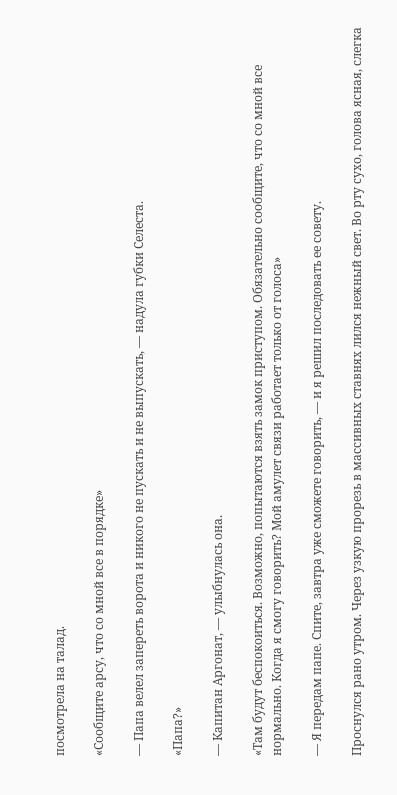посмотрела на талад.

«Сообщите арсу, что со мной все в порядке»

— Папа велел запереть ворота и никого не пускать и не выпускать, — надула губки Селеста.

«Папа?»

— Капитан Аргонат, — улыбнулась она.

«Там будут беспокоиться. Возможно, попытаются взять замок приступом. Обязательно сообщите, что со мной все нормально. Когда я смогу говорить? Мой амулет связи работает только от голоса»

— Я передам папе. Спите, завтра уже сможете говорить, — и я решил последовать ее совету.

Проснулся рано утром. Через узкую прорезь в массивных ставнях лился нежный свет. Во рту сухо, голова ясная, слегка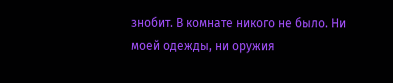знобит. В комнате никого не было. Ни моей одежды, ни оружия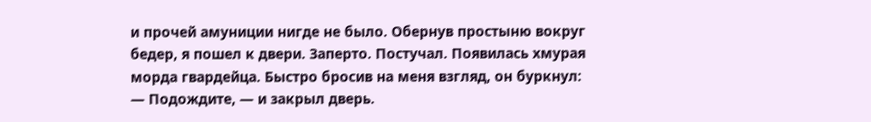и прочей амуниции нигде не было. Обернув простыню вокруг бедер, я пошел к двери. Заперто. Постучал. Появилась хмурая морда гвардейца. Быстро бросив на меня взгляд, он буркнул: — Подождите, — и закрыл дверь.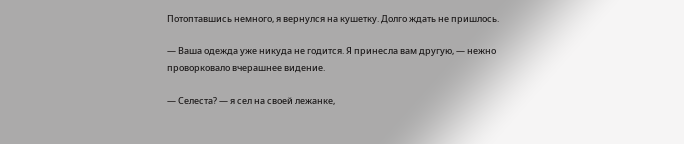Потоптавшись немного, я вернулся на кушетку. Долго ждать не пришлось.

— Ваша одежда уже никуда не годится. Я принесла вам другую, — нежно проворковало вчерашнее видение.

— Селеста? — я сел на своей лежанке,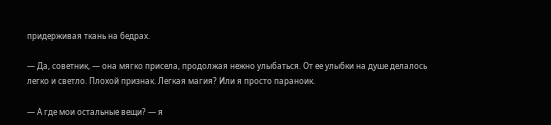придерживая ткань на бедрах.

— Да, советник, — она мягко присела, продолжая нежно улыбаться. От ее улыбки на душе делалось легко и светло. Плохой признак. Легкая магия? Или я просто параноик.

— А где мои остальные вещи? — я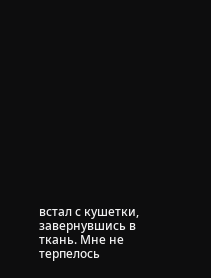встал с кушетки, завернувшись в ткань. Мне не терпелось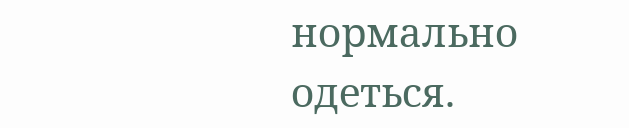нормально одеться.